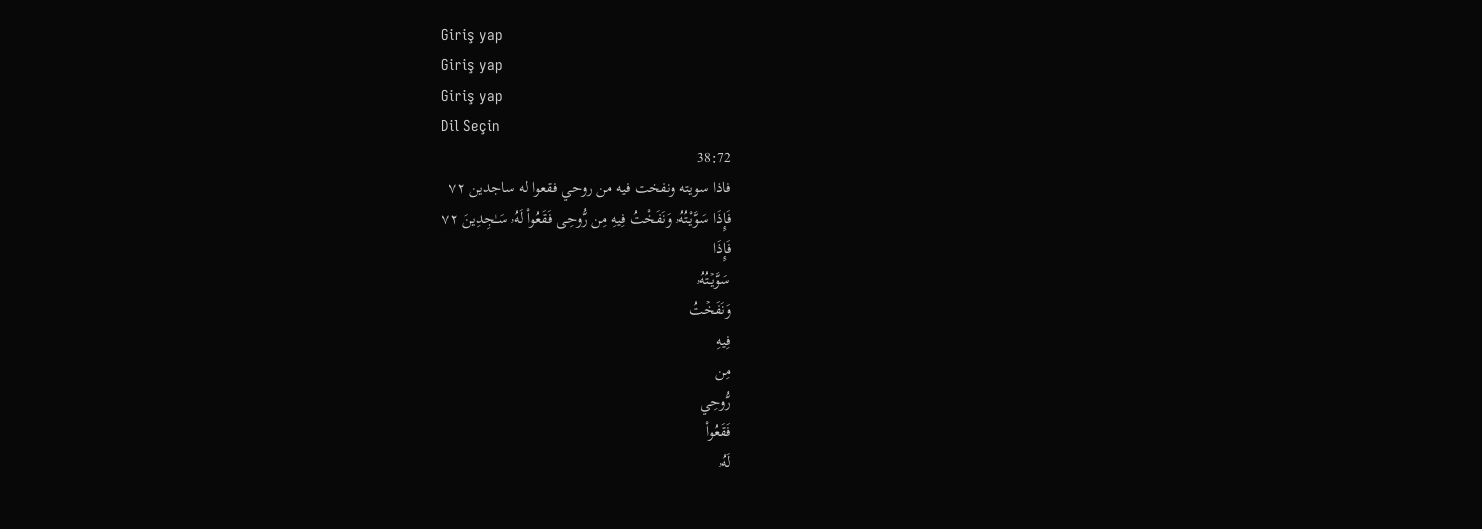Giriş yap
Giriş yap
Giriş yap
Dil Seçin
38:72
فاذا سويته ونفخت فيه من روحي فقعوا له ساجدين ٧٢
فَإِذَا سَوَّيْتُهُۥ وَنَفَخْتُ فِيهِ مِن رُّوحِى فَقَعُوا۟ لَهُۥ سَـٰجِدِينَ ٧٢
فَإِذَا
سَوَّيۡتُهُۥ
وَنَفَخۡتُ
فِيهِ
مِن
رُّوحِي
فَقَعُواْ
لَهُۥ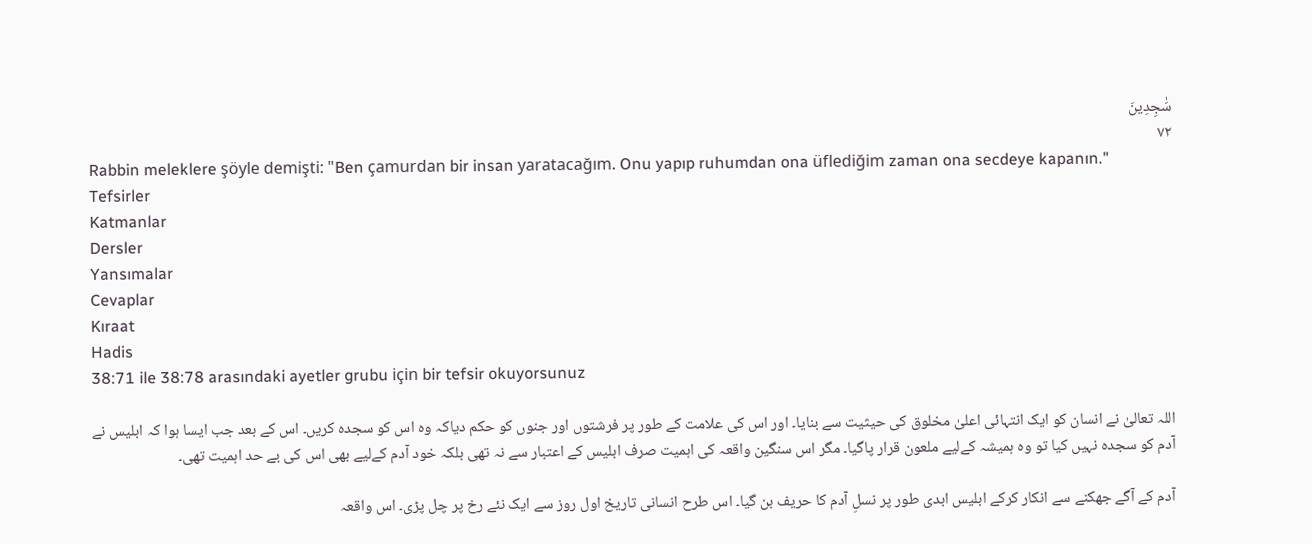سَٰجِدِينَ
٧٢
Rabbin meleklere şöyle demişti: "Ben çamurdan bir insan yaratacağım. Onu yapıp ruhumdan ona üflediğim zaman ona secdeye kapanın."
Tefsirler
Katmanlar
Dersler
Yansımalar
Cevaplar
Kıraat
Hadis
38:71 ile 38:78 arasındaki ayetler grubu için bir tefsir okuyorsunuz

اللہ تعالیٰ نے انسان کو ایک انتہائی اعلیٰ مخلوق کی حیثیت سے بنایا۔ اور اس کی علامت کے طور پر فرشتوں اور جنوں کو حکم دیاکہ وہ اس کو سجدہ کریں۔ اس کے بعد جب ایسا ہوا کہ ابلیس نے آدم کو سجدہ نہیں کیا تو وہ ہمیشہ کےلیے ملعون قرار پاگیا۔ مگر اس سنگین واقعہ کی اہمیت صرف ابلیس کے اعتبار سے نہ تھی بلکہ خود آدم کےلیے بھی اس کی بے حد اہمیت تھی۔

آدم کے آگے جھکنے سے انکار کرکے ابلیس ابدی طور پر نسلِ آدم کا حریف بن گیا۔ اس طرح انسانی تاریخ اول روز سے ایک نئے رخ پر چل پڑی۔ اس واقعہ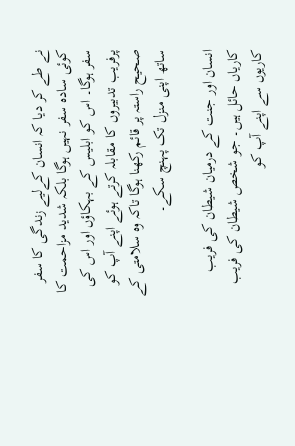نے طے کر دیا کہ انسان کےلیے زندگی کا سفر کوئی سادہ سفر نہیں ہوگا بلکہ شدید مزاحمت کا سفر ہوگا۔ اس کو ابلیس کے بہکاؤں اور اس کی پرفریب تدبیروں کا مقابلہ کرتے ہوئے اپنے آپ کو صحیح راستہ پر قائم رکھنا ہوگا تاکہ وہ سلامتی کے ساتھ اپنی منزل تک پہنچ سکے۔

انسان اور جنت کے درمیان شیطان کی فریب کاریاں حائل ہیں۔ جو شخص شیطان کی فریب کاریوں سے اپنے آپ کو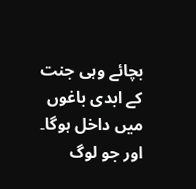بچائے وہی جنت کے ابدی باغوں میں داخل ہوگا۔ اور جو لوگ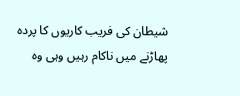شیطان کی فریب کاریوں کا پردہ پھاڑنے میں ناکام رہیں وہی وہ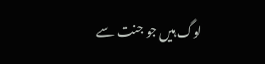لوگ ہیں جو جنت سے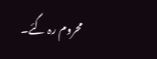محروم رہ گئے۔